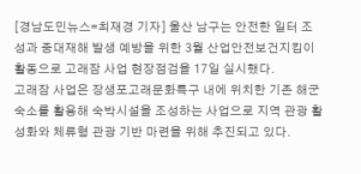[경남도민뉴스=최재경 기자] 울산 남구는 안전한 일터 조성과 중대재해 발생 예방을 위한 3월 산업안전보건지킴이 활동으로 고래잠 사업 현장점검을 17일 실시했다.
고래잠 사업은 장생포고래문화특구 내에 위치한 기존 해군 숙소를 활용해 숙박시설을 조성하는 사업으로 지역 관광 활성화와 체류형 관광 기반 마련을 위해 추진되고 있다.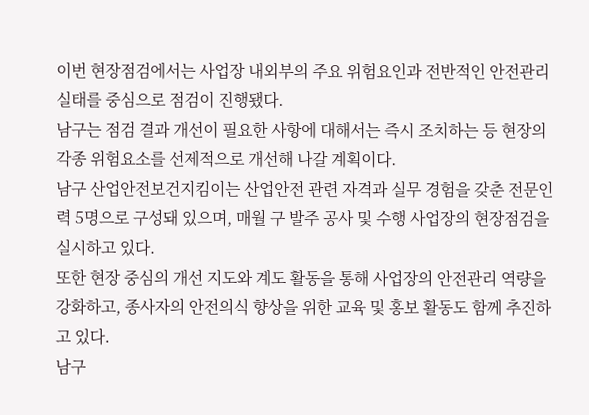이번 현장점검에서는 사업장 내외부의 주요 위험요인과 전반적인 안전관리 실태를 중심으로 점검이 진행됐다.
남구는 점검 결과 개선이 필요한 사항에 대해서는 즉시 조치하는 등 현장의 각종 위험요소를 선제적으로 개선해 나갈 계획이다.
남구 산업안전보건지킴이는 산업안전 관련 자격과 실무 경험을 갖춘 전문인력 5명으로 구성돼 있으며, 매월 구 발주 공사 및 수행 사업장의 현장점검을 실시하고 있다.
또한 현장 중심의 개선 지도와 계도 활동을 통해 사업장의 안전관리 역량을 강화하고, 종사자의 안전의식 향상을 위한 교육 및 홍보 활동도 함께 추진하고 있다.
남구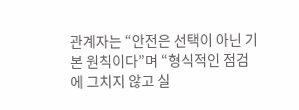관계자는 “안전은 선택이 아닌 기본 원칙이다”며 “형식적인 점검에 그치지 않고 실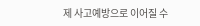제 사고예방으로 이어질 수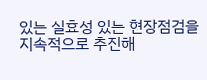있는 실효성 있는 현장점검을 지속적으로 추진해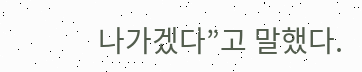나가겠다”고 말했다.